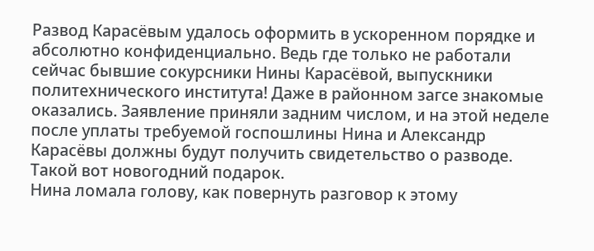Развод Карасёвым удалось оформить в ускоренном порядке и абсолютно конфиденциально. Ведь где только не работали сейчас бывшие сокурсники Нины Карасёвой, выпускники политехнического института! Даже в районном загсе знакомые оказались. Заявление приняли задним числом, и на этой неделе после уплаты требуемой госпошлины Нина и Александр Карасёвы должны будут получить свидетельство о разводе. Такой вот новогодний подарок.
Нина ломала голову, как повернуть разговор к этому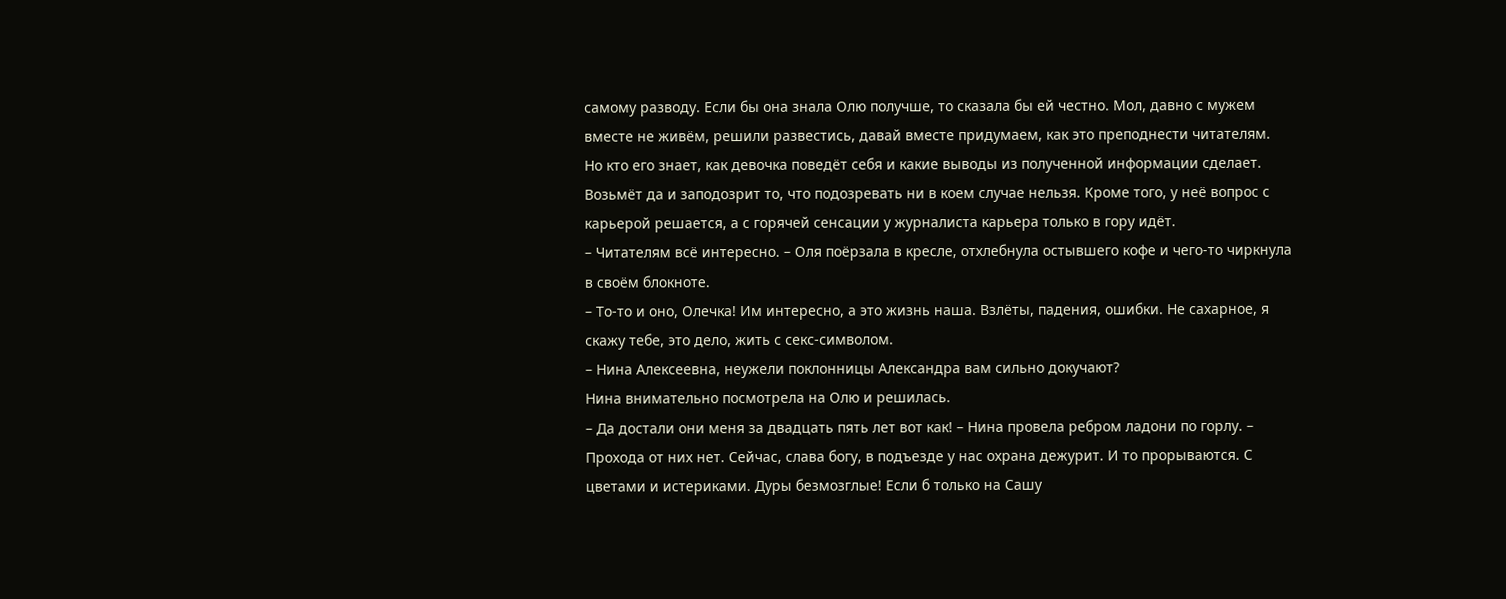самому разводу. Если бы она знала Олю получше, то сказала бы ей честно. Мол, давно с мужем вместе не живём, решили развестись, давай вместе придумаем, как это преподнести читателям. Но кто его знает, как девочка поведёт себя и какие выводы из полученной информации сделает. Возьмёт да и заподозрит то, что подозревать ни в коем случае нельзя. Кроме того, у неё вопрос с карьерой решается, а с горячей сенсации у журналиста карьера только в гору идёт.
– Читателям всё интересно. – Оля поёрзала в кресле, отхлебнула остывшего кофе и чего-то чиркнула в своём блокноте.
– То-то и оно, Олечка! Им интересно, а это жизнь наша. Взлёты, падения, ошибки. Не сахарное, я скажу тебе, это дело, жить с секс-символом.
– Нина Алексеевна, неужели поклонницы Александра вам сильно докучают?
Нина внимательно посмотрела на Олю и решилась.
– Да достали они меня за двадцать пять лет вот как! – Нина провела ребром ладони по горлу. – Прохода от них нет. Сейчас, слава богу, в подъезде у нас охрана дежурит. И то прорываются. С цветами и истериками. Дуры безмозглые! Если б только на Сашу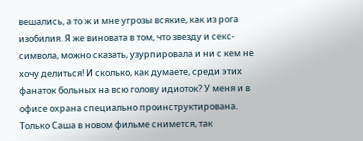вешались, а то ж и мне угрозы всякие, как из рога изобилия. Я же виновата в том, что звезду и секс-символа, можно сказать, узурпировала и ни с кем не хочу делиться! И сколько, как думаете, среди этих фанаток больных на всю голову идиоток? У меня и в офисе охрана специально проинструктирована. Только Саша в новом фильме снимется, так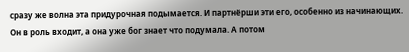сразу же волна эта придурочная подымается. И партнёрши эти его, особенно из начинающих. Он в роль входит, а она уже бог знает что подумала. А потом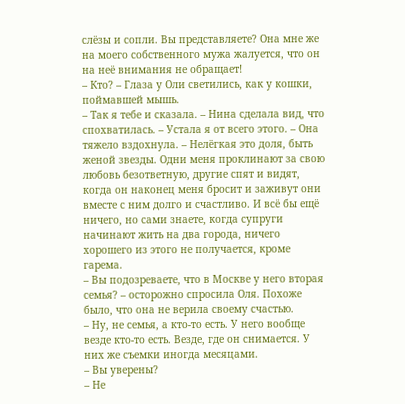слёзы и сопли. Вы представляете? Она мне же на моего собственного мужа жалуется, что он на неё внимания не обращает!
– Кто? – Глаза у Оли светились, как у кошки, поймавшей мышь.
– Так я тебе и сказала. – Нина сделала вид, что спохватилась. – Устала я от всего этого. – Она тяжело вздохнула. – Нелёгкая это доля, быть женой звезды. Одни меня проклинают за свою любовь безответную, другие спят и видят, когда он наконец меня бросит и заживут они вместе с ним долго и счастливо. И всё бы ещё ничего, но сами знаете, когда супруги начинают жить на два города, ничего хорошего из этого не получается, кроме гарема.
– Вы подозреваете, что в Москве у него вторая семья? – осторожно спросила Оля. Похоже было, что она не верила своему счастью.
– Ну, не семья, а кто-то есть. У него вообще везде кто-то есть. Везде, где он снимается. У них же съемки иногда месяцами.
– Вы уверены?
– Не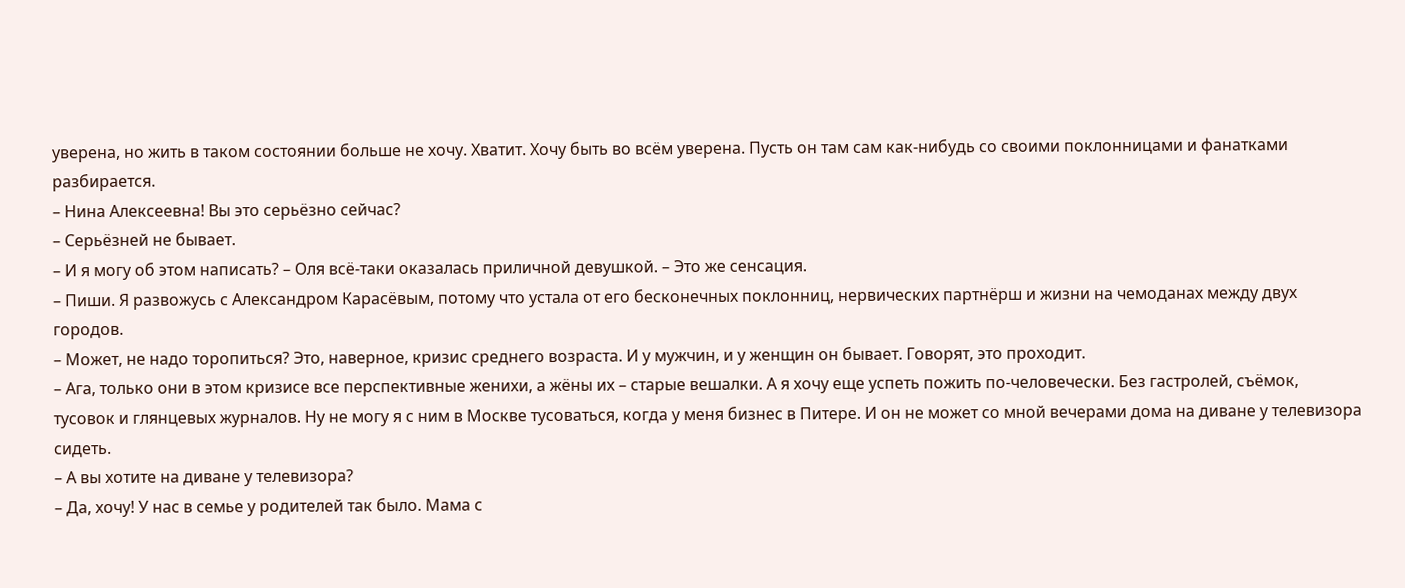уверена, но жить в таком состоянии больше не хочу. Хватит. Хочу быть во всём уверена. Пусть он там сам как-нибудь со своими поклонницами и фанатками разбирается.
– Нина Алексеевна! Вы это серьёзно сейчас?
– Серьёзней не бывает.
– И я могу об этом написать? – Оля всё-таки оказалась приличной девушкой. – Это же сенсация.
– Пиши. Я развожусь с Александром Карасёвым, потому что устала от его бесконечных поклонниц, нервических партнёрш и жизни на чемоданах между двух городов.
– Может, не надо торопиться? Это, наверное, кризис среднего возраста. И у мужчин, и у женщин он бывает. Говорят, это проходит.
– Ага, только они в этом кризисе все перспективные женихи, а жёны их – старые вешалки. А я хочу еще успеть пожить по-человечески. Без гастролей, съёмок, тусовок и глянцевых журналов. Ну не могу я с ним в Москве тусоваться, когда у меня бизнес в Питере. И он не может со мной вечерами дома на диване у телевизора сидеть.
– А вы хотите на диване у телевизора?
– Да, хочу! У нас в семье у родителей так было. Мама с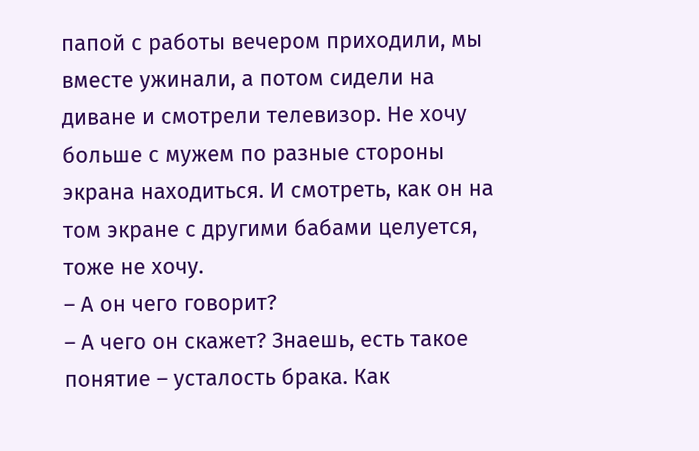папой с работы вечером приходили, мы вместе ужинали, а потом сидели на диване и смотрели телевизор. Не хочу больше с мужем по разные стороны экрана находиться. И смотреть, как он на том экране с другими бабами целуется, тоже не хочу.
– А он чего говорит?
– А чего он скажет? Знаешь, есть такое понятие – усталость брака. Как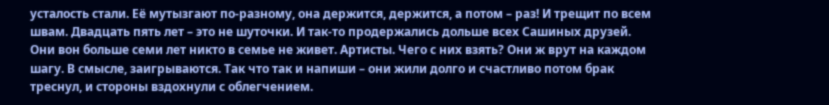усталость стали. Её мутызгают по-разному, она держится, держится, а потом – раз! И трещит по всем швам. Двадцать пять лет – это не шуточки. И так-то продержались дольше всех Сашиных друзей. Они вон больше семи лет никто в семье не живет. Артисты. Чего с них взять? Они ж врут на каждом шагу. В смысле, заигрываются. Так что так и напиши – они жили долго и счастливо потом брак треснул, и стороны вздохнули с облегчением.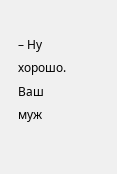– Ну хорошо. Ваш муж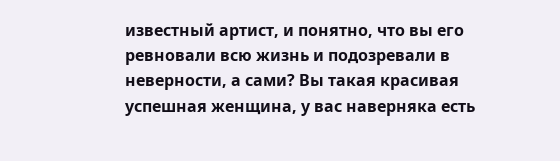известный артист, и понятно, что вы его ревновали всю жизнь и подозревали в неверности, а сами? Вы такая красивая успешная женщина, у вас наверняка есть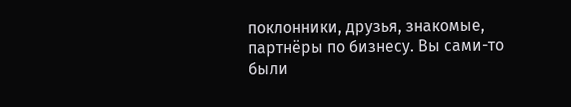поклонники, друзья, знакомые, партнёры по бизнесу. Вы сами-то были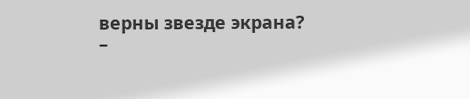верны звезде экрана?
–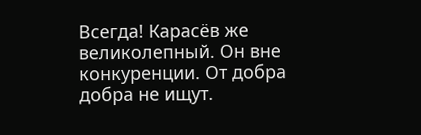Всегда! Карасёв же великолепный. Он вне конкуренции. От добра добра не ищут.